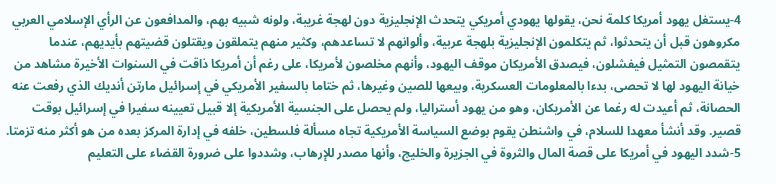4-يستغل يهود أمريكا كلمة نحن، يقولها يهودي أمريكي يتحدث الإنجليزية دون لهجة غريبة، ولونه شبيه بهم، والمدافعون عن الرأي الإسلامي العربي مكروهون قبل أن يتحدثوا، ثم يتكلمون الإنجليزية بلهجة عربية، وألوانهم لا تساعدهم، وكثير منهم يتملقون ويقتلون قضيتهم بأيديهم، عندما يتقمصون التمثيل فيفشلون، فيصدق الأمريكان موقف اليهود، وأنهم مخلصون لأمريكا، على رغم أن أمريكا ذاقت في السنوات الأخيرة مشاهد من خيانة اليهود لها لا تحصى، بدءا بالمعلومات العسكرية، وبيعها للصين وغيرها، ثم ختاما بالسفير الأمريكي في إسرائيل مارتن أنديك الذي رفعت عنه الحصانة، ثم أعيدت له رغما عن الأمريكان، وهو من يهود أستراليا، ولم يحصل على الجنسية الأمريكية إلا قبيل تعيينه سفيرا في إسرائيل بوقت قصير. وقد أنشأ معهدا للسلام، في واشنطن يقوم بوضع السياسة الأمريكية تجاه مسألة فلسطين، خلفه في إدارة المركز بعده من هو أكثر منه تزمتا.
5-شدد اليهود في أمريكا على قصة المال والثروة في الجزيرة والخليج، وأنها مصدر للإرهاب، وشددوا على ضرورة القضاء على التعليم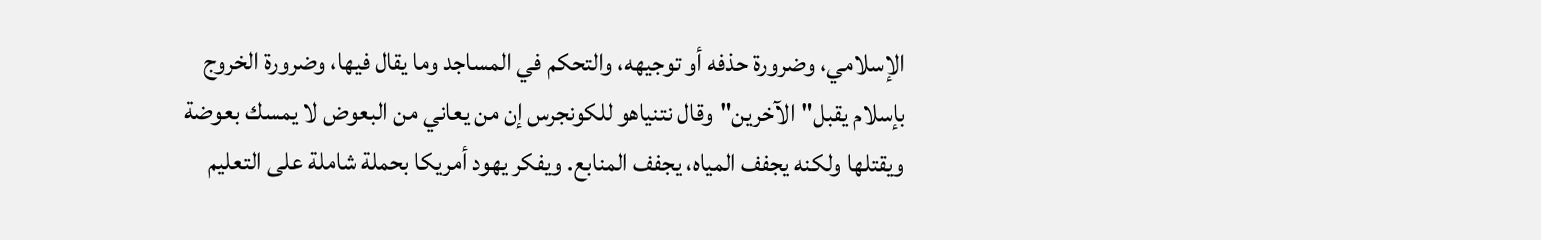الإسلامي، وضرورة حذفه أو توجيهه، والتحكم في المساجد وما يقال فيها، وضرورة الخروج بإسلام يقبل"الآخرين"وقال نتنياهو للكونجرس إن من يعاني من البعوض لا يمسك بعوضة ويقتلها ولكنه يجفف المياه، يجفف المنابع. ويفكر يهود أمريكا بحملة شاملة على التعليم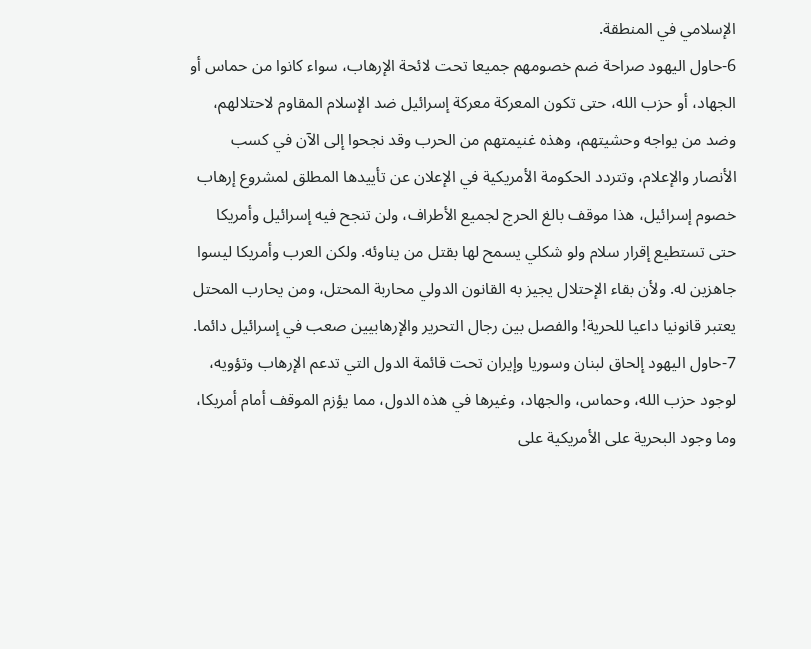الإسلامي في المنطقة.
6-حاول اليهود صراحة ضم خصومهم جميعا تحت لائحة الإرهاب، سواء كانوا من حماس أو الجهاد، أو حزب الله، حتى تكون المعركة معركة إسرائيل ضد الإسلام المقاوم لاحتلالهم، وضد من يواجه وحشيتهم، وهذه غنيمتهم من الحرب وقد نجحوا إلى الآن في كسب الأنصار والإعلام، وتتردد الحكومة الأمريكية في الإعلان عن تأييدها المطلق لمشروع إرهاب خصوم إسرائيل، هذا موقف بالغ الحرج لجميع الأطراف، ولن تنجح فيه إسرائيل وأمريكا حتى تستطيع إقرار سلام ولو شكلي يسمح لها بقتل من يناوئه. ولكن العرب وأمريكا ليسوا جاهزين له. ولأن بقاء الإحتلال يجيز به القانون الدولي محاربة المحتل، ومن يحارب المحتل يعتبر قانونيا داعيا للحرية! والفصل بين رجال التحرير والإرهابيين صعب في إسرائيل دائما.
7-حاول اليهود إلحاق لبنان وسوريا وإيران تحت قائمة الدول التي تدعم الإرهاب وتؤويه، لوجود حزب الله، وحماس، والجهاد، وغيرها في هذه الدول، مما يؤزم الموقف أمام أمريكا، وما وجود البحرية على الأمريكية على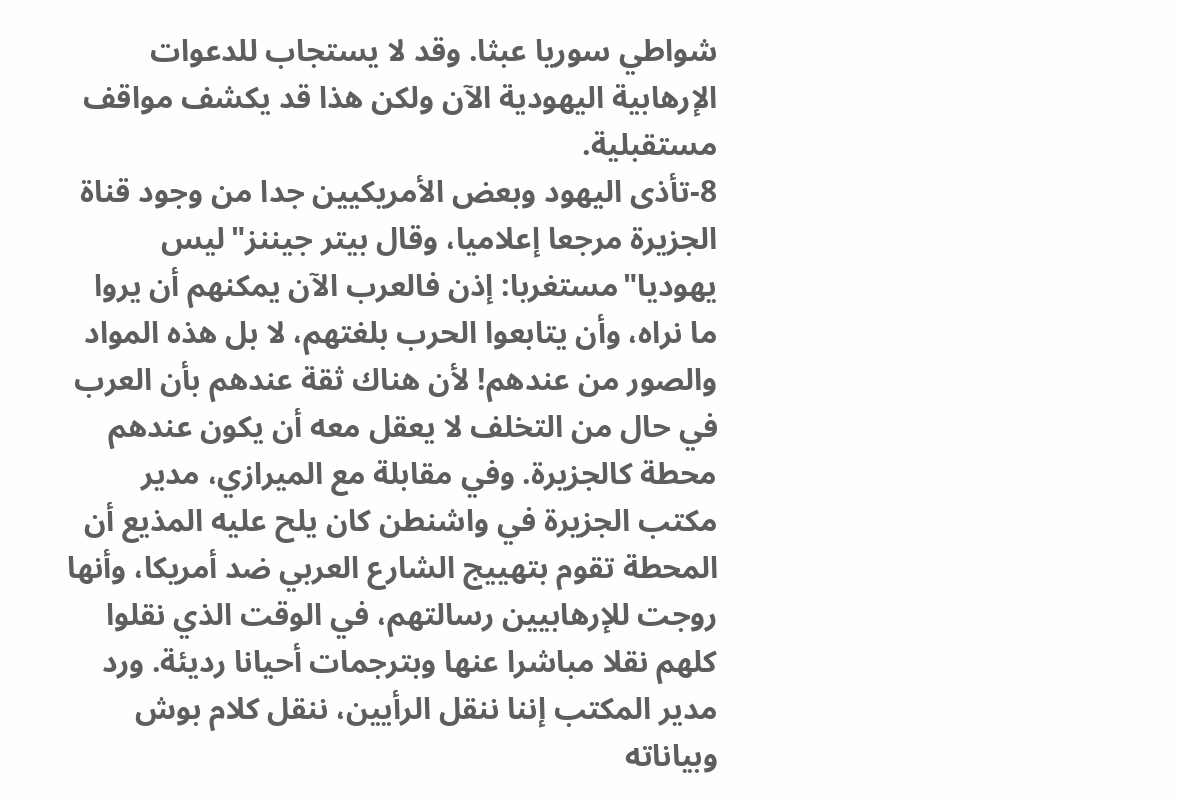شواطي سوريا عبثا. وقد لا يستجاب للدعوات الإرهابية اليهودية الآن ولكن هذا قد يكشف مواقف مستقبلية.
8-تأذى اليهود وبعض الأمريكيين جدا من وجود قناة الجزيرة مرجعا إعلاميا، وقال بيتر جيننز"ليس يهوديا"مستغربا: إذن فالعرب الآن يمكنهم أن يروا ما نراه، وأن يتابعوا الحرب بلغتهم، لا بل هذه المواد والصور من عندهم! لأن هناك ثقة عندهم بأن العرب في حال من التخلف لا يعقل معه أن يكون عندهم محطة كالجزيرة. وفي مقابلة مع الميرازي، مدير مكتب الجزيرة في واشنطن كان يلح عليه المذيع أن المحطة تقوم بتهييج الشارع العربي ضد أمريكا، وأنها روجت للإرهابيين رسالتهم، في الوقت الذي نقلوا كلهم نقلا مباشرا عنها وبترجمات أحيانا رديئة. ورد مدير المكتب إننا ننقل الرأيين، ننقل كلام بوش وبياناته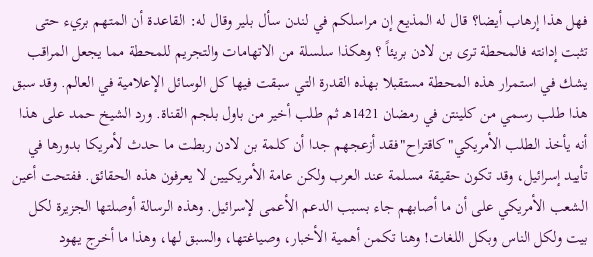فهل هذا إرهاب أيضا؟ قال له المذيع إن مراسلكم في لندن سأل بلير وقال له: القاعدة أن المتهم بريء حتى تثبت إدانته فالمحطة ترى بن لادن بريئاً ؟ وهكذا سلسلة من الاتهامات والتجريم للمحطة مما يجعل المراقب يشك في استمرار هذه المحطة مستقبلا بهذه القدرة التي سبقت فيها كل الوسائل الإعلامية في العالم. وقد سبق هذا طلب رسمي من كلينتن في رمضان 1421هـ ثم طلب أخير من باول بلجم القناة. ورد الشيخ حمد على هذا أنه يأخذ الطلب الأمريكي"كاقتراح"فقد أزعجهم جدا أن كلمة بن لادن ربطت ما حدث لأمريكا بدورها في تأييد إسرائيل، وقد تكون حقيقة مسلمة عند العرب ولكن عامة الأمريكيين لا يعرفون هذه الحقائق. ففتحت أعين الشعب الأمريكي على أن ما أصابهم جاء بسبب الدعم الأعمى لإسرائيل. وهذه الرسالة أوصلتها الجزيرة لكل بيت ولكل الناس وبكل اللغات! وهنا تكمن أهمية الأخبار، وصياغتها، والسبق لها، وهذا ما أخرج يهود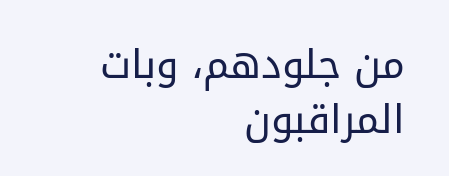من جلودهم، وبات المراقبون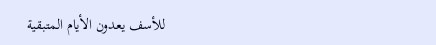للأسف يعدون الأيام المتبقية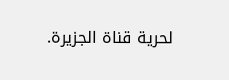لحرية قناة الجزيرة.